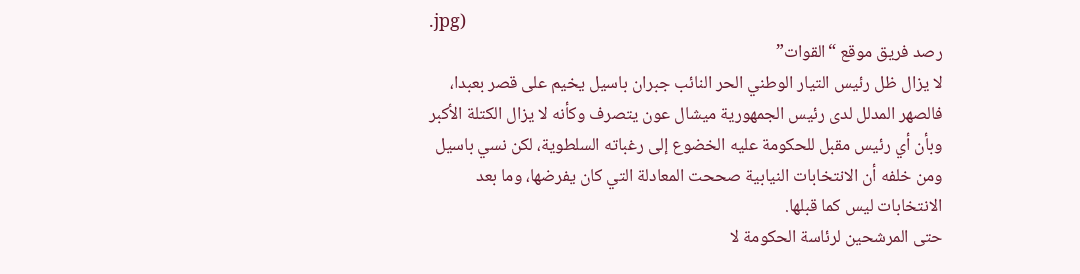.jpg)
رصد فريق موقع “القوات”
لا يزال ظل رئيس التيار الوطني الحر النائب جبران باسيل يخيم على قصر بعبدا، فالصهر المدلل لدى رئيس الجمهورية ميشال عون يتصرف وكأنه لا يزال الكتلة الأكبر وبأن أي رئيس مقبل للحكومة عليه الخضوع إلى رغباته السلطوية، لكن نسي باسيل ومن خلفه أن الانتخابات النيابية صححت المعادلة التي كان يفرضها، وما بعد الانتخابات ليس كما قبلها.
حتى المرشحين لرئاسة الحكومة لا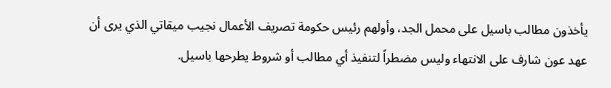يأخذون مطالب باسيل على محمل الجد، وأولهم رئيس حكومة تصريف الأعمال نجيب ميقاتي الذي يرى أن عهد عون شارف على الانتهاء وليس مضطراً لتنفيذ أي مطالب أو شروط يطرحها باسيل.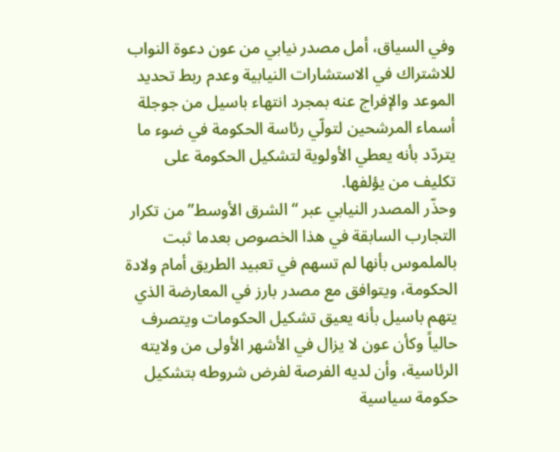وفي السياق، أمل مصدر نيابي من عون دعوة النواب للاشتراك في الاستشارات النيابية وعدم ربط تحديد الموعد والإفراج عنه بمجرد انتهاء باسيل من جوجلة أسماء المرشحين لتولّي رئاسة الحكومة في ضوء ما يتردّد بأنه يعطي الأولوية لتشكيل الحكومة على تكليف من يؤلفها.
وحذّر المصدر النيابي عبر “الشرق الأوسط” من تكرار التجارب السابقة في هذا الخصوص بعدما ثبت بالملموس بأنها لم تسهم في تعبيد الطريق أمام ولادة الحكومة، ويتوافق مع مصدر بارز في المعارضة الذي يتهم باسيل بأنه يعيق تشكيل الحكومات ويتصرف حالياً وكأن عون لا يزال في الأشهر الأولى من ولايته الرئاسية، وأن لديه الفرصة لفرض شروطه بتشكيل حكومة سياسية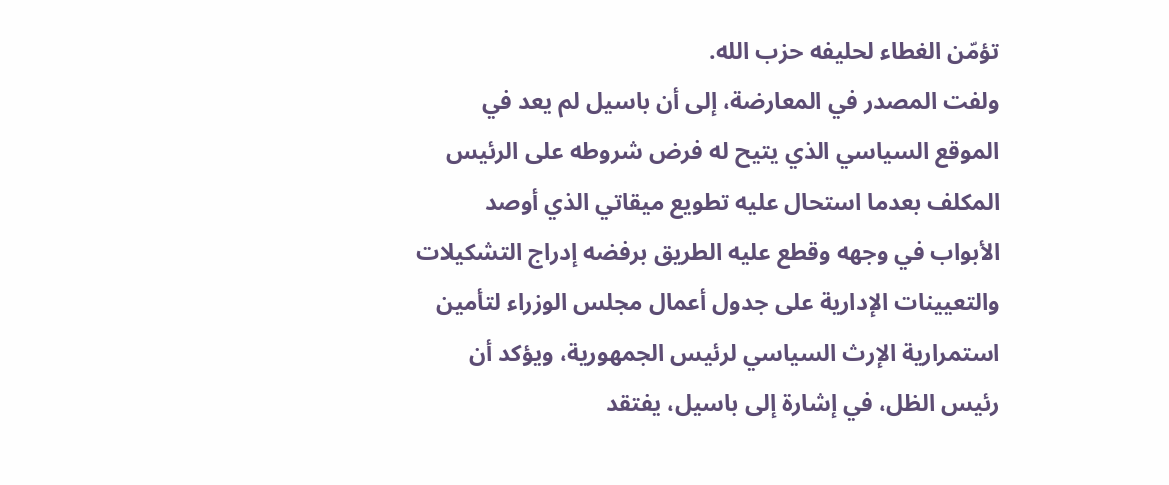تؤمّن الغطاء لحليفه حزب الله.
ولفت المصدر في المعارضة، إلى أن باسيل لم يعد في الموقع السياسي الذي يتيح له فرض شروطه على الرئيس المكلف بعدما استحال عليه تطويع ميقاتي الذي أوصد الأبواب في وجهه وقطع عليه الطريق برفضه إدراج التشكيلات والتعيينات الإدارية على جدول أعمال مجلس الوزراء لتأمين استمرارية الإرث السياسي لرئيس الجمهورية، ويؤكد أن رئيس الظل، في إشارة إلى باسيل، يفتقد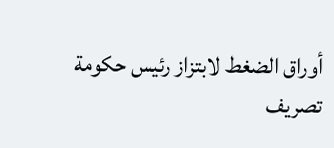أوراق الضغط لابتزاز رئيس حكومة تصريف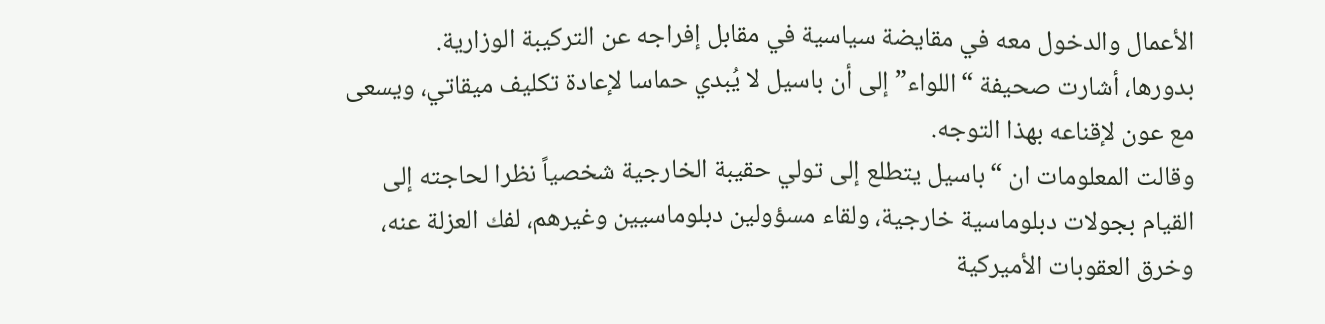الأعمال والدخول معه في مقايضة سياسية في مقابل إفراجه عن التركيبة الوزارية.
بدورها، أشارت صحيفة “اللواء” إلى أن باسيل لا يُبدي حماسا لإعادة تكليف ميقاتي، ويسعى مع عون لإقناعه بهذا التوجه.
وقالت المعلومات ان “باسيل يتطلع إلى تولي حقيبة الخارجية شخصياً نظرا لحاجته إلى القيام بجولات دبلوماسية خارجية، ولقاء مسؤولين دبلوماسيين وغيرهم، لفك العزلة عنه، وخرق العقوبات الأميركية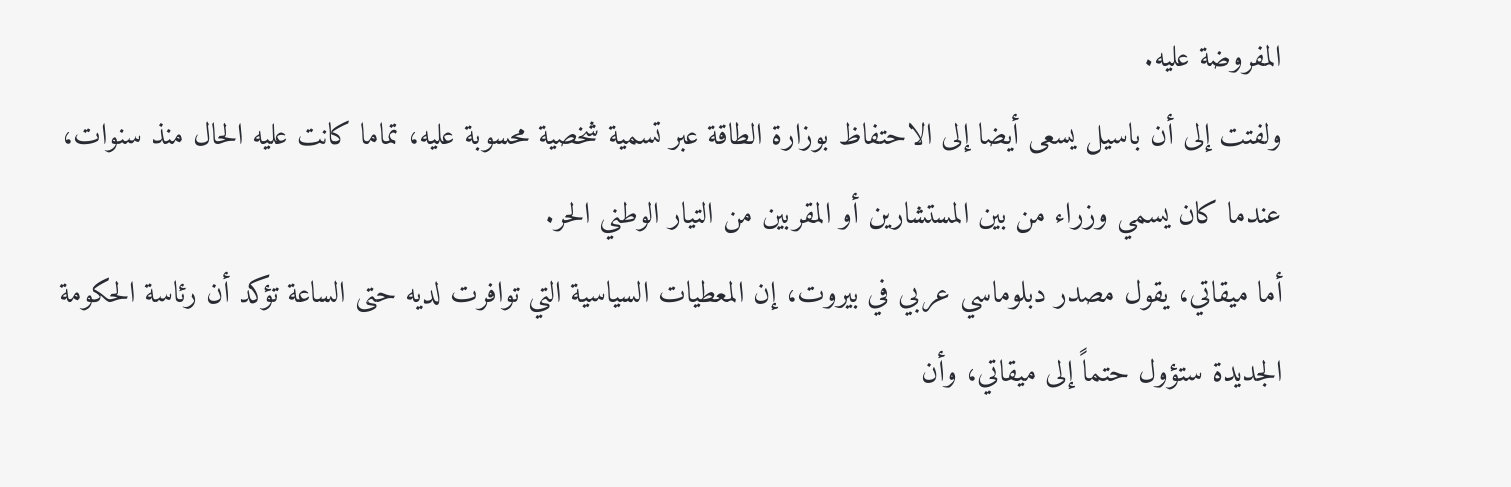المفروضة عليه.
ولفتت إلى أن باسيل يسعى أيضا إلى الاحتفاظ بوزارة الطاقة عبر تسمية شخصية محسوبة عليه، تماما كانت عليه الحال منذ سنوات، عندما كان يسمي وزراء من بين المستشارين أو المقربين من التيار الوطني الحر.
أما ميقاتي، يقول مصدر دبلوماسي عربي في بيروت، إن المعطيات السياسية التي توافرت لديه حتى الساعة تؤكد أن رئاسة الحكومة الجديدة ستؤول حتماً إلى ميقاتي، وأن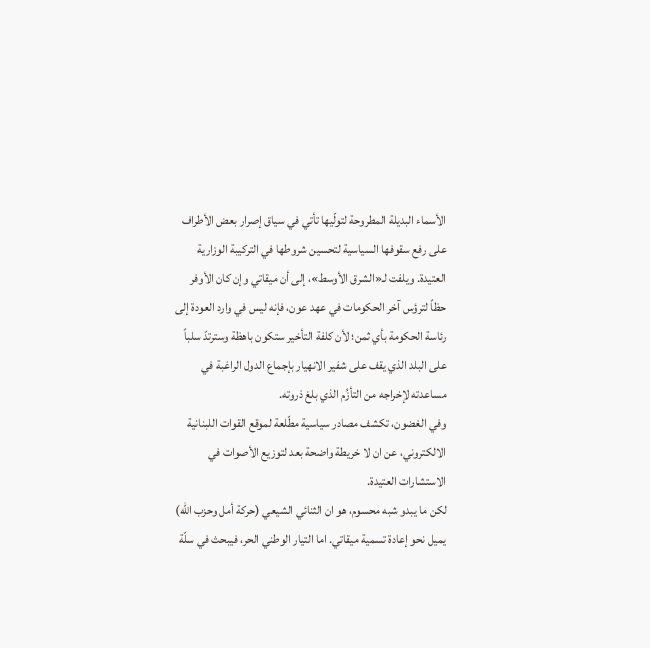الأسماء البديلة المطروحة لتولّيها تأتي في سياق إصرار بعض الأطراف على رفع سقوفها السياسية لتحسين شروطها في التركيبة الوزارية العتيدة. ويلفت لـ«الشرق الأوسط»، إلى أن ميقاتي وإن كان الأوفر حظاً لترؤس آخر الحكومات في عهد عون، فإنه ليس في وارد العودة إلى رئاسة الحكومة بأي ثمن؛ لأن كلفة التأخير ستكون باهظة وسترتدّ سلباً على البلد الذي يقف على شفير الانهيار بإجماع الدول الراغبة في مساعدته لإخراجه من التأزُم الذي بلغ ذروته.
وفي الغضون، تكشف مصادر سياسية مطّلعة لموقع القوات اللبنانية الالكتروني، عن ان لا خريطة واضحة بعد لتوزيع الأصوات في الاستشارات العتيدة.
لكن ما يبدو شبه محسوم، هو ان الثنائي الشيعي (حركة أمل وحزب الله) يميل نحو إعادة تسمية ميقاتي. اما التيار الوطني الحر، فيبحث في سلّة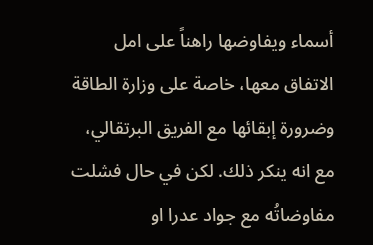أسماء ويفاوضها راهناً على امل الاتفاق معها، خاصة على وزارة الطاقة وضرورة إبقائها مع الفريق البرتقالي، مع انه ينكر ذلك. لكن في حال فشلت مفاوضاتُه مع جواد عدرا او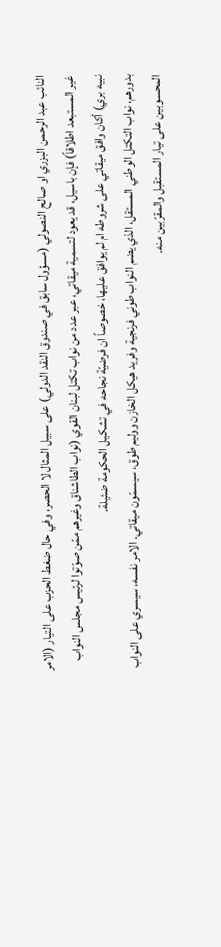النائب عبد الرحمن البزري او صالح النصولي (مسؤول سابق في صندوق النقد الدولي) على سبيل المثال لا الحصر، وفي حال ضغط الحزب على التيار (الامر غير المستبعد اطلاقاً) فإن باسيل، قد يعود لتسمية ميقاتي، عبر عدد من نواب تكتل لبنان القوي (نواب الطاشناق وغيرهم ممّن صوّتوا لرئيس مجلس النواب نبيه بري) أكان وافق ميقاتي على شروطه ام لم يوافق عليها، خصوصاً ان فرضيّة نجاحه في تشكيل الحكومة ضئيلة.
بدورهم، نواب التكتل الوطني المستقل، الذي يضم النواب طوني فرنجية وفريد هيكل الخازن ووليم طوق، سيسمّون ميقاتي. الامر نفسه، سيسري على النواب المحسوبين على تيار المستقبل والمقرّبين منه.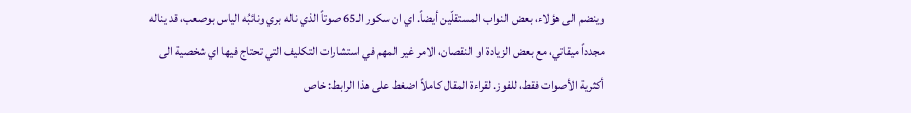وينضم الى هؤلاء، بعض النواب المستقلّين أيضاً. اي ان سكور الـ65 صوتاً الذي ناله بري ونائبُه الياس بوصعب، قد يناله مجدداً ميقاتي، مع بعض الزيادة او النقصان، الامر غير المهم في استشارات التكليف التي تحتاج فيها اي شخصية الى أكثرية الأصوات فقط، للفوز. لقراءة المقال كاملاً اضغط على هذا الرابط: خاص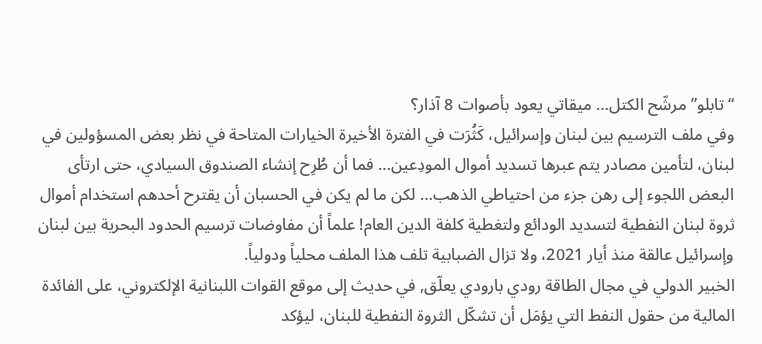“تابلو” مرشّح الكتل… ميقاتي يعود بأصوات 8 آذار؟
وفي ملف الترسيم بين لبنان وإسرائيل، كَثُرَت في الفترة الأخيرة الخيارات المتاحة في نظر بعض المسؤولين في لبنان، لتأمين مصادر يتم عبرها تسديد أموال المودِعين… فما أن طُرِح إنشاء الصندوق السيادي، حتى ارتأى البعض اللجوء إلى رهن جزء من احتياطي الذهب… لكن ما لم يكن في الحسبان أن يقترح أحدهم استخدام أموال ثروة لبنان النفطية لتسديد الودائع ولتغطية كلفة الدين العام! علماً أن مفاوضات ترسيم الحدود البحرية بين لبنان وإسرائيل عالقة منذ أيار 2021، ولا تزال الضبابية تلف هذا الملف محلياً ودولياً.
الخبير الدولي في مجال الطاقة رودي بارودي يعلّق, في حديث إلى موقع القوات اللبنانية الإلكتروني، على الفائدة المالية من حقول النفط التي يؤمَل أن تشكّل الثروة النفطية للبنان، ليؤكد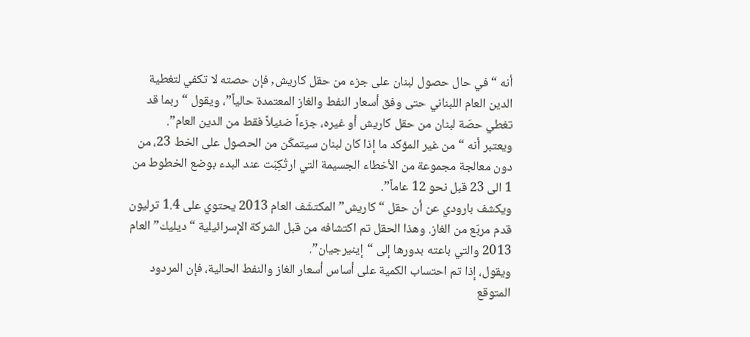أنه “في حال حصول لبنان على جزء من حقل كاريش, فإن حصته لا تكفي لتغطية الدين العام اللبناني حتى وفق أسعار النفط والغاز المعتمدة حالياً”، ويقول “ربما قد تغطي حصّة لبنان من حقل كاريش أو غيره، جزءاً ضئيلاً فقط من الدين العام”.
ويعتبر أنه “من غير المؤكد ما إذا كان لبنان سيتمكّن من الحصول على الخط 23، من دون معالجة مجموعة من الأخطاء الجسيمة التي ارتُكِبَت عند البدء بوضع الخطوط من 1 الى 23 قبل نحو 12 عاماً”.
ويكشف بارودي عن أن حقل “كاريش” المكتشَف العام 2013 يحتوي على 1.4 ترليون قدم مربّع من الغاز. وهذا الحقل تم اكتشافه من قبل الشركة الإسرائيلية “ديليك” العام 2013 والتي باعته بدورها إلى “إينيرجيان”.
ويقول، إذا تم احتساب الكمية على أساس أسعار الغاز والنفط الحالية، فإن المردود المتوقع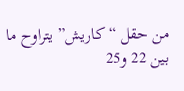من حقل “كاريش” يتراوح ما بين 22 و25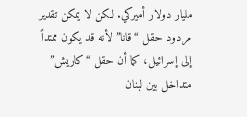مليار دولار أميركي. لكن لا يمكن تقدير مردود حقل “قانا” لأنه قد يكون ممتداً إلى إسرائيل، كما أن حقل “كاريش” متداخل بين لبنان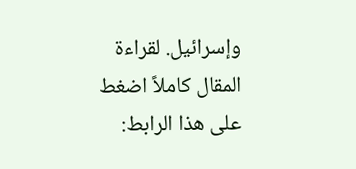وإسرائيل. لقراءة المقال كاملاً اضغط على هذا الرابط: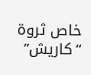خاص ثروة “كاريش”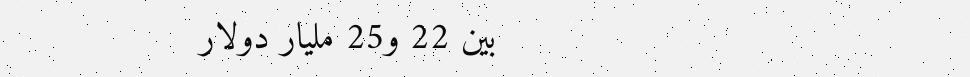بين 22 و25 مليار دولار